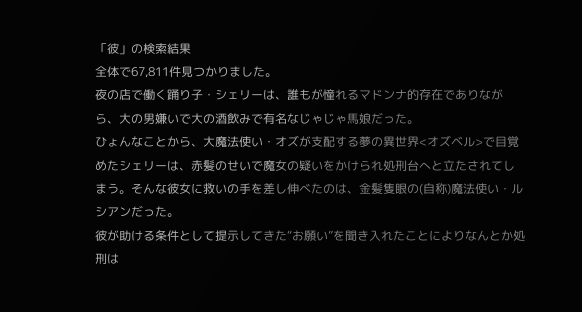「彼」の検索結果
全体で67,811件見つかりました。
夜の店で働く踊り子・シェリーは、誰もが憧れるマドンナ的存在でありながら、大の男嫌いで大の酒飲みで有名なじゃじゃ馬娘だった。
ひょんなことから、大魔法使い・オズが支配する夢の異世界<オズベル>で目覚めたシェリーは、赤髪のせいで魔女の疑いをかけられ処刑台へと立たされてしまう。そんな彼女に救いの手を差し伸べたのは、金髪隻眼の(自称)魔法使い・ルシアンだった。
彼が助ける条件として提示してきた“お願い”を聞き入れたことによりなんとか処刑は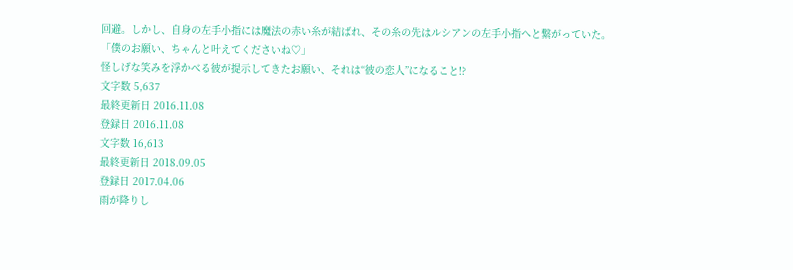回避。しかし、自身の左手小指には魔法の赤い糸が結ばれ、その糸の先はルシアンの左手小指へと繋がっていた。
「僕のお願い、ちゃんと叶えてくださいね♡」
怪しげな笑みを浮かべる彼が提示してきたお願い、それは“彼の恋人”になること!?
文字数 5,637
最終更新日 2016.11.08
登録日 2016.11.08
文字数 16,613
最終更新日 2018.09.05
登録日 2017.04.06
雨が降りし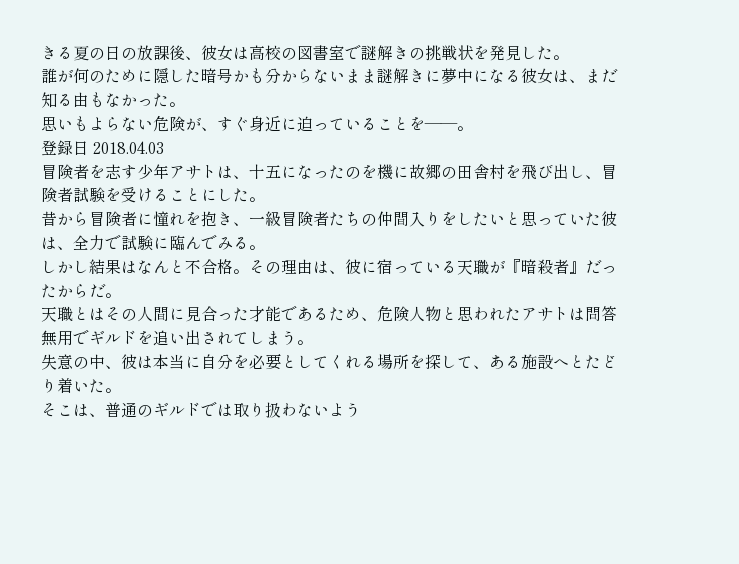きる夏の日の放課後、彼女は高校の図書室で謎解きの挑戦状を発見した。
誰が何のために隠した暗号かも分からないまま謎解きに夢中になる彼女は、まだ知る由もなかった。
思いもよらない危険が、すぐ身近に迫っていることを――。
登録日 2018.04.03
冒険者を志す少年アサトは、十五になったのを機に故郷の田舎村を飛び出し、冒険者試験を受けることにした。
昔から冒険者に憧れを抱き、一級冒険者たちの仲間入りをしたいと思っていた彼は、全力で試験に臨んでみる。
しかし結果はなんと不合格。その理由は、彼に宿っている天職が『暗殺者』だったからだ。
天職とはその人間に見合った才能であるため、危険人物と思われたアサトは問答無用でギルドを追い出されてしまう。
失意の中、彼は本当に自分を必要としてくれる場所を探して、ある施設へとたどり着いた。
そこは、普通のギルドでは取り扱わないよう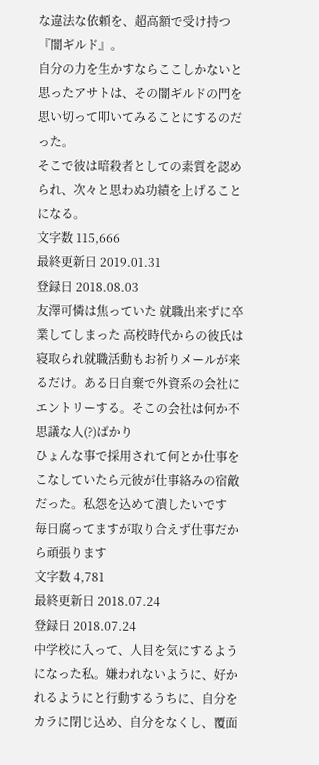な違法な依頼を、超高額で受け持つ『闇ギルド』。
自分の力を生かすならここしかないと思ったアサトは、その闇ギルドの門を思い切って叩いてみることにするのだった。
そこで彼は暗殺者としての素質を認められ、次々と思わぬ功績を上げることになる。
文字数 115,666
最終更新日 2019.01.31
登録日 2018.08.03
友澤可憐は焦っていた 就職出来ずに卒業してしまった 高校時代からの彼氏は寝取られ就職活動もお祈りメールが来るだけ。ある日自棄で外資系の会社にエントリーする。そこの会社は何か不思議な人(?)ばかり
ひょんな事で採用されて何とか仕事をこなしていたら元彼が仕事絡みの宿敵だった。私怨を込めて潰したいです
毎日腐ってますが取り合えず仕事だから頑張ります
文字数 4,781
最終更新日 2018.07.24
登録日 2018.07.24
中学校に入って、人目を気にするようになった私。嫌われないように、好かれるようにと行動するうちに、自分をカラに閉じ込め、自分をなくし、覆面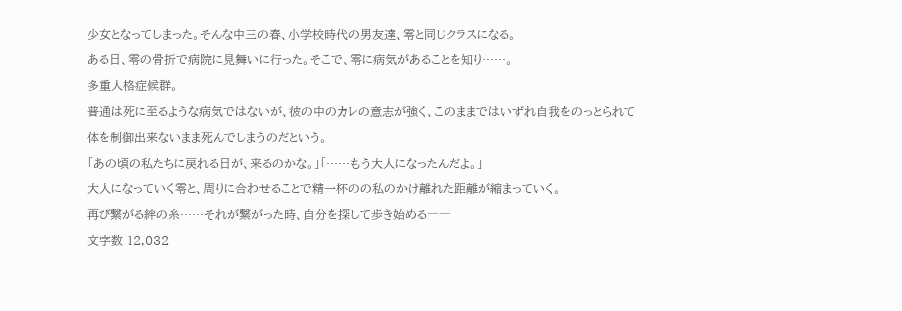少女となってしまった。そんな中三の春、小学校時代の男友達、零と同じクラスになる。
ある日、零の骨折で病院に見舞いに行った。そこで、零に病気があることを知り……。
多重人格症候群。
普通は死に至るような病気ではないが、彼の中のカレの意志が強く、このままではいずれ自我をのっとられて体を制御出来ないまま死んでしまうのだという。
「あの頃の私たちに戻れる日が、来るのかな。」「……もう大人になったんだよ。」
大人になっていく零と、周りに合わせることで精一杯のの私のかけ離れた距離が縮まっていく。
再び繋がる絆の糸……それが繋がった時、自分を探して歩き始める――
文字数 12,032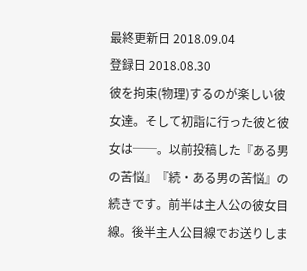最終更新日 2018.09.04
登録日 2018.08.30
彼を拘束(物理)するのが楽しい彼女達。そして初詣に行った彼と彼女は──。以前投稿した『ある男の苦悩』『続・ある男の苦悩』の続きです。前半は主人公の彼女目線。後半主人公目線でお送りしま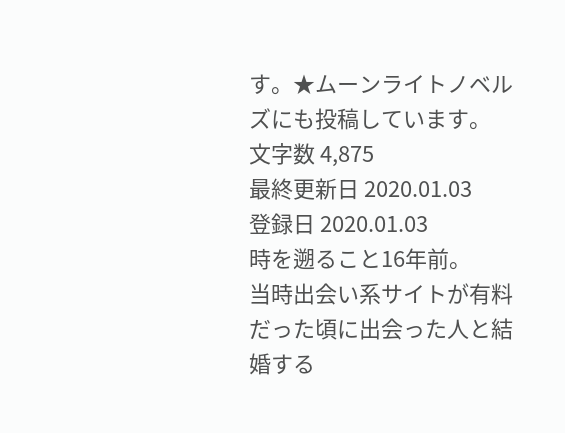す。★ムーンライトノベルズにも投稿しています。
文字数 4,875
最終更新日 2020.01.03
登録日 2020.01.03
時を遡ること16年前。
当時出会い系サイトが有料だった頃に出会った人と結婚する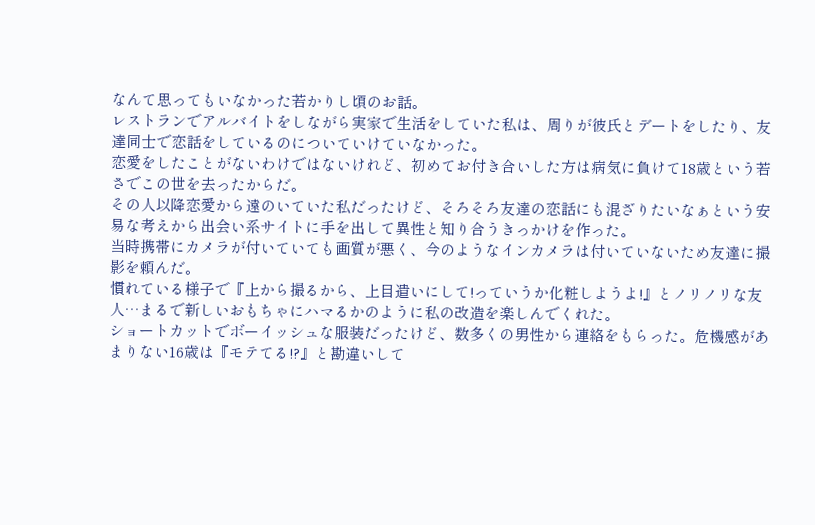なんて思ってもいなかった若かりし頃のお話。
レストランでアルバイトをしながら実家で生活をしていた私は、周りが彼氏とデートをしたり、友達同士で恋話をしているのについていけていなかった。
恋愛をしたことがないわけではないけれど、初めてお付き合いした方は病気に負けて18歳という若さでこの世を去ったからだ。
その人以降恋愛から遠のいていた私だったけど、そろそろ友達の恋話にも混ざりたいなぁという安易な考えから出会い系サイトに手を出して異性と知り合うきっかけを作った。
当時携帯にカメラが付いていても画質が悪く、今のようなインカメラは付いていないため友達に撮影を頼んだ。
慣れている様子で『上から撮るから、上目遣いにして!っていうか化粧しようよ!』とノリノリな友人…まるで新しいおもちゃにハマるかのように私の改造を楽しんでくれた。
ショートカットでボーイッシュな服装だったけど、数多くの男性から連絡をもらった。危機感があまりない16歳は『モテてる!?』と勘違いして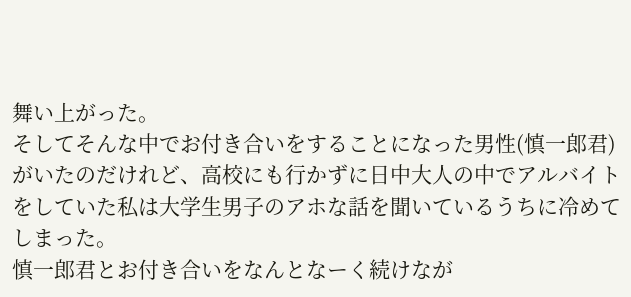舞い上がった。
そしてそんな中でお付き合いをすることになった男性(慎一郎君)がいたのだけれど、高校にも行かずに日中大人の中でアルバイトをしていた私は大学生男子のアホな話を聞いているうちに冷めてしまった。
慎一郎君とお付き合いをなんとなーく続けなが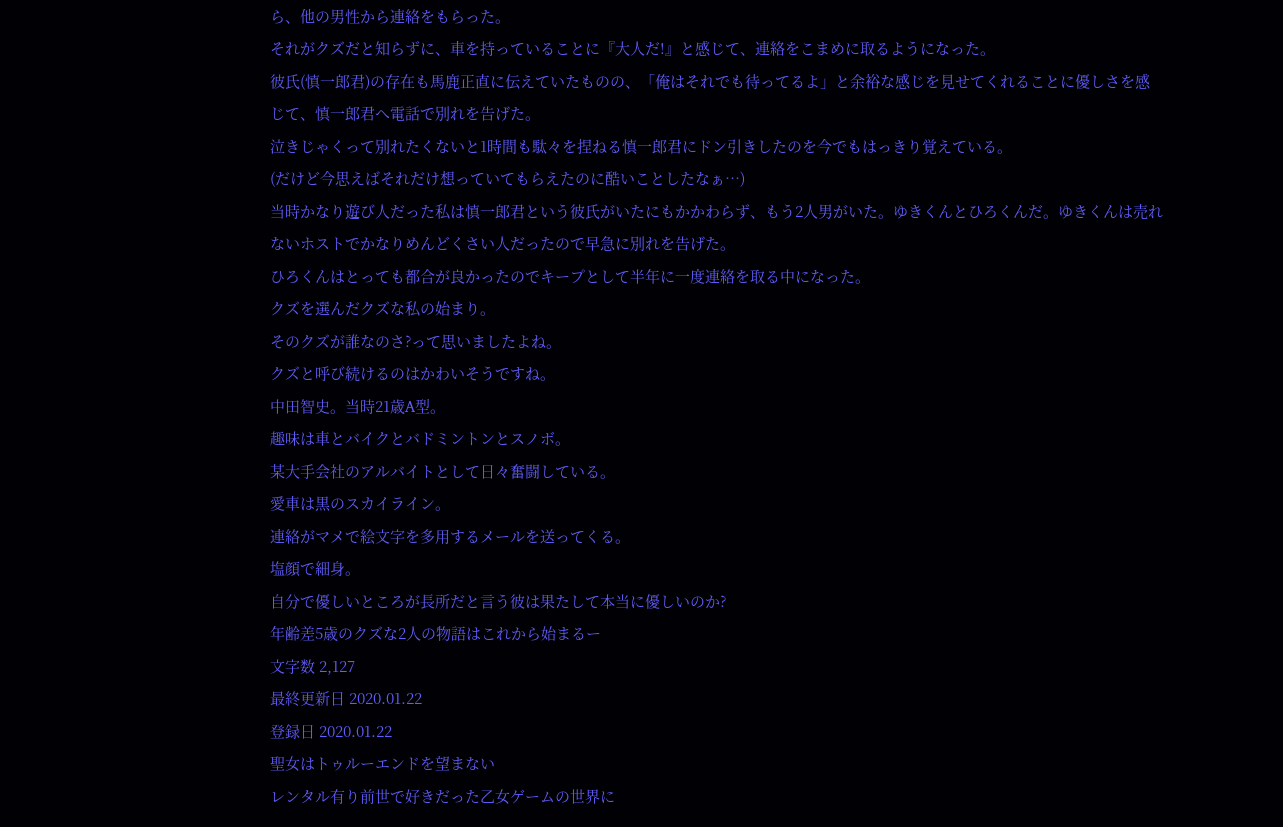ら、他の男性から連絡をもらった。
それがクズだと知らずに、車を持っていることに『大人だ!』と感じて、連絡をこまめに取るようになった。
彼氏(慎一郎君)の存在も馬鹿正直に伝えていたものの、「俺はそれでも待ってるよ」と余裕な感じを見せてくれることに優しさを感じて、慎一郎君へ電話で別れを告げた。
泣きじゃくって別れたくないと1時間も駄々を捏ねる慎一郎君にドン引きしたのを今でもはっきり覚えている。
(だけど今思えばそれだけ想っていてもらえたのに酷いことしたなぁ…)
当時かなり遊び人だった私は慎一郎君という彼氏がいたにもかかわらず、もう2人男がいた。ゆきくんとひろくんだ。ゆきくんは売れないホストでかなりめんどくさい人だったので早急に別れを告げた。
ひろくんはとっても都合が良かったのでキープとして半年に一度連絡を取る中になった。
クズを選んだクズな私の始まり。
そのクズが誰なのさ?って思いましたよね。
クズと呼び続けるのはかわいそうですね。
中田智史。当時21歳A型。
趣味は車とバイクとバドミントンとスノボ。
某大手会社のアルバイトとして日々奮闘している。
愛車は黒のスカイライン。
連絡がマメで絵文字を多用するメールを送ってくる。
塩顔で細身。
自分で優しいところが長所だと言う彼は果たして本当に優しいのか?
年齢差5歳のクズな2人の物語はこれから始まるー
文字数 2,127
最終更新日 2020.01.22
登録日 2020.01.22
聖女はトゥルーエンドを望まない
レンタル有り前世で好きだった乙女ゲームの世界に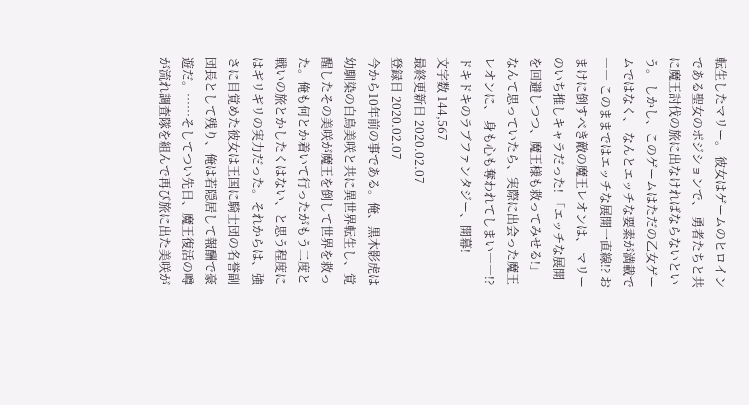転生したマリー。 彼女はゲームのヒロインである聖女のポジションで、 勇者たちと共に魔王討伐の旅に出なければならないという。 しかし、このゲームはただの乙女ゲームではなく、 なんとエッチな要素が満載で―― このままではエッチな展開一直線!? おまけに倒すべき敵の魔王レオンは、 マリーのいち推しキャラだった! 「エッチな展開を回避しつつ、魔王様も救ってみせる!」 なんて思っていたら、実際に出会った魔王レオンに、 身も心も奪われてしまい――!? ドキドキのラブファンタジー、開幕!
文字数 144,567
最終更新日 2020.02.07
登録日 2020.02.07
今から10年前の事である。俺、黒木影虎は幼馴染の白鳥美咲と共に異世界転生し、覚醒したその美咲が魔王を倒して世界を救った。俺も何とか着いて行ったがもう二度と戦いの旅とかしたくはない、と思う程度にはギリギリの実力だった。それからは、強さに目覚めた彼女は王国に騎士団の名誉副団長として残り、俺は若隠居して報酬で豪遊だ。……そしてつい先日、魔王復活の噂が流れ調査隊を組んで再び旅に出た美咲が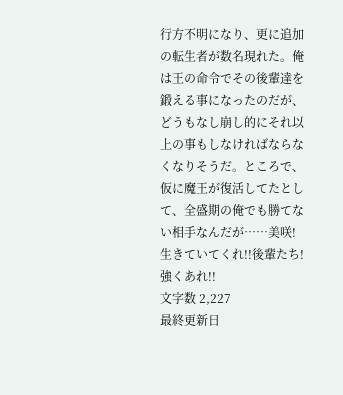行方不明になり、更に追加の転生者が数名現れた。俺は王の命令でその後輩達を鍛える事になったのだが、どうもなし崩し的にそれ以上の事もしなければならなくなりそうだ。ところで、仮に魔王が復活してたとして、全盛期の俺でも勝てない相手なんだが……美咲!生きていてくれ!!後輩たち!強くあれ!!
文字数 2,227
最終更新日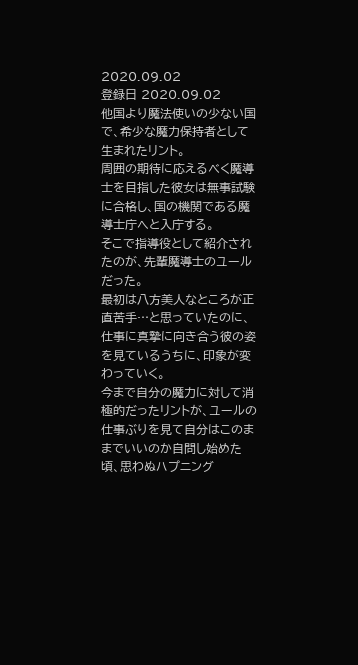2020.09.02
登録日 2020.09.02
他国より魔法使いの少ない国で、希少な魔力保持者として生まれたリント。
周囲の期待に応えるべく魔導士を目指した彼女は無事試験に合格し、国の機関である魔導士庁へと入庁する。
そこで指導役として紹介されたのが、先輩魔導士のユールだった。
最初は八方美人なところが正直苦手…と思っていたのに、仕事に真摯に向き合う彼の姿を見ているうちに、印象が変わっていく。
今まで自分の魔力に対して消極的だったリントが、ユールの仕事ぶりを見て自分はこのままでいいのか自問し始めた頃、思わぬハプニング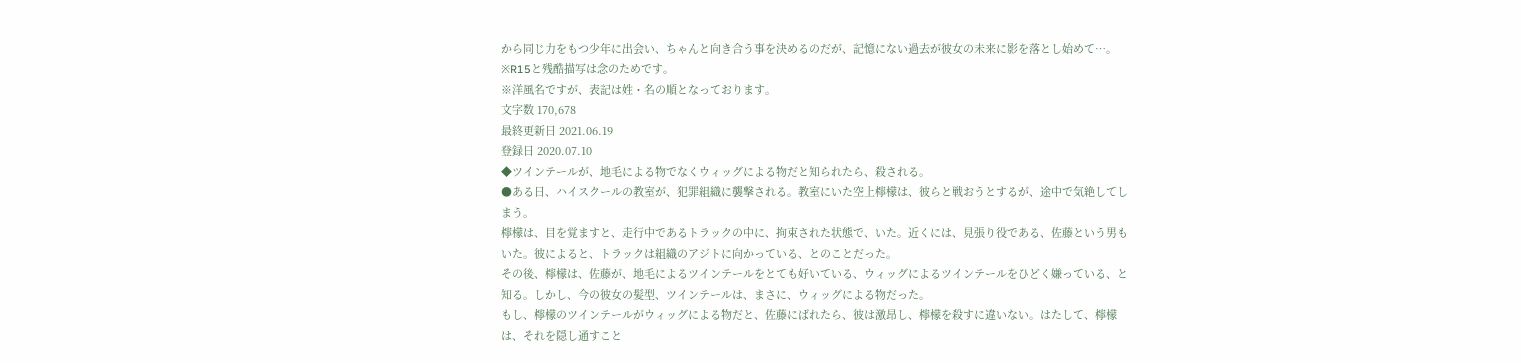から同じ力をもつ少年に出会い、ちゃんと向き合う事を決めるのだが、記憶にない過去が彼女の未来に影を落とし始めて…。
※R15と残酷描写は念のためです。
※洋風名ですが、表記は姓・名の順となっております。
文字数 170,678
最終更新日 2021.06.19
登録日 2020.07.10
◆ツインテールが、地毛による物でなくウィッグによる物だと知られたら、殺される。
●ある日、ハイスクールの教室が、犯罪組織に襲撃される。教室にいた空上檸檬は、彼らと戦おうとするが、途中で気絶してしまう。
檸檬は、目を覚ますと、走行中であるトラックの中に、拘束された状態で、いた。近くには、見張り役である、佐藤という男もいた。彼によると、トラックは組織のアジトに向かっている、とのことだった。
その後、檸檬は、佐藤が、地毛によるツインテールをとても好いている、ウィッグによるツインテールをひどく嫌っている、と知る。しかし、今の彼女の髪型、ツインテールは、まさに、ウィッグによる物だった。
もし、檸檬のツインテールがウィッグによる物だと、佐藤にばれたら、彼は激昂し、檸檬を殺すに違いない。はたして、檸檬は、それを隠し通すこと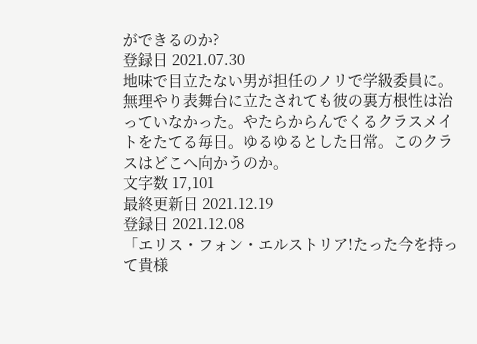ができるのか?
登録日 2021.07.30
地味で目立たない男が担任のノリで学級委員に。無理やり表舞台に立たされても彼の裏方根性は治っていなかった。やたらからんでくるクラスメイトをたてる毎日。ゆるゆるとした日常。このクラスはどこへ向かうのか。
文字数 17,101
最終更新日 2021.12.19
登録日 2021.12.08
「エリス・フォン・エルストリア!たった今を持って貴様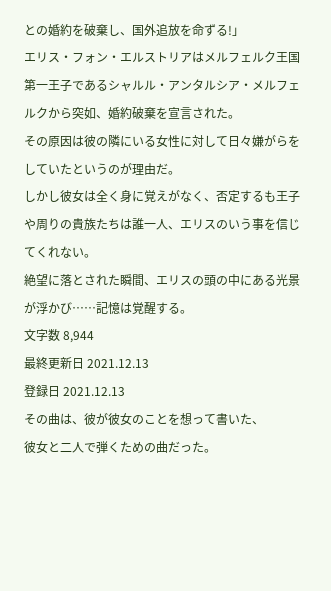との婚約を破棄し、国外追放を命ずる!」
エリス・フォン・エルストリアはメルフェルク王国第一王子であるシャルル・アンタルシア・メルフェルクから突如、婚約破棄を宣言された。
その原因は彼の隣にいる女性に対して日々嫌がらをしていたというのが理由だ。
しかし彼女は全く身に覚えがなく、否定するも王子や周りの貴族たちは誰一人、エリスのいう事を信じてくれない。
絶望に落とされた瞬間、エリスの頭の中にある光景が浮かび……記憶は覚醒する。
文字数 8,944
最終更新日 2021.12.13
登録日 2021.12.13
その曲は、彼が彼女のことを想って書いた、
彼女と二人で弾くための曲だった。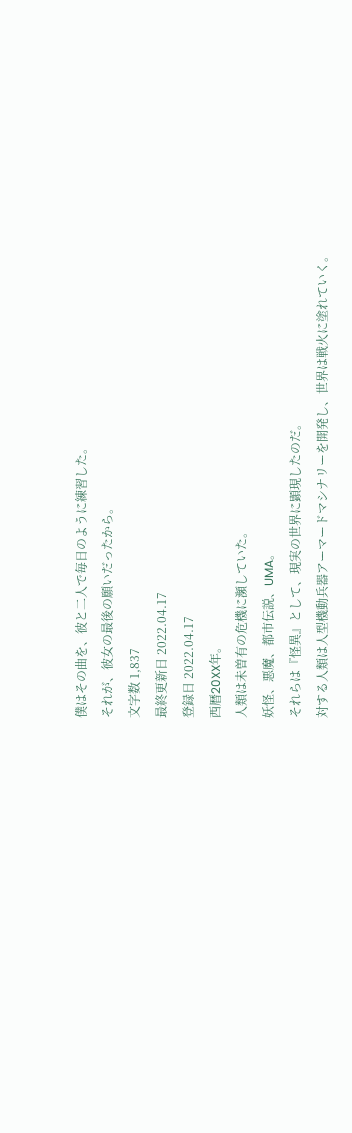僕はその曲を、彼と二人で毎日のように練習した。
それが、彼女の最後の願いだったから。
文字数 1,837
最終更新日 2022.04.17
登録日 2022.04.17
西暦20XX年。
人類は未曽有の危機に瀕していた。
妖怪、悪魔、都市伝説、UMA。
それらは『怪異』として、現実の世界に顕現したのだ。
対する人類は人型機動兵器アーマードマシナリーを開発し、世界は戦火に塗れていく。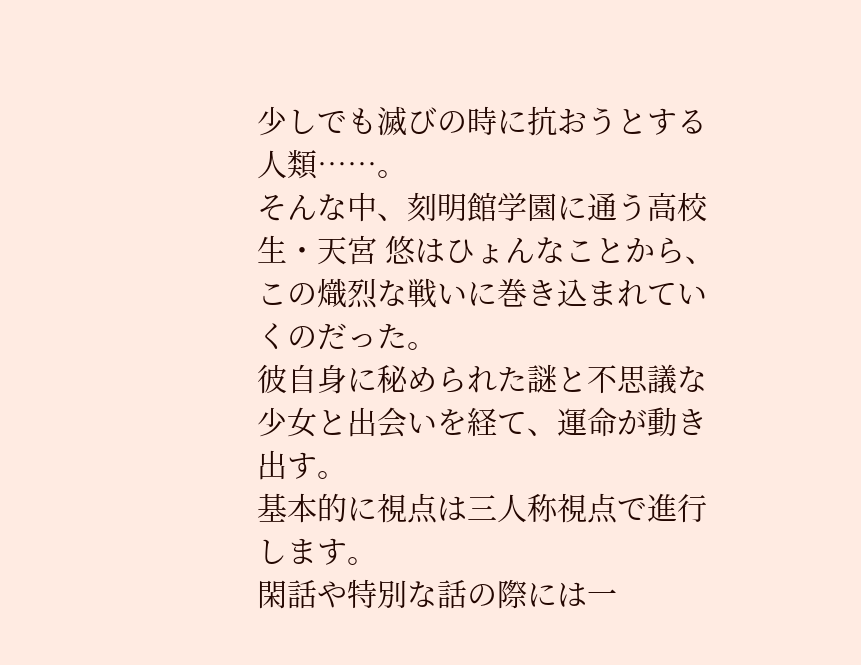少しでも滅びの時に抗おうとする人類……。
そんな中、刻明館学園に通う高校生・天宮 悠はひょんなことから、この熾烈な戦いに巻き込まれていくのだった。
彼自身に秘められた謎と不思議な少女と出会いを経て、運命が動き出す。
基本的に視点は三人称視点で進行します。
閑話や特別な話の際には一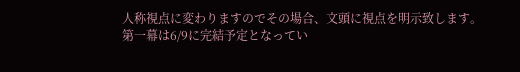人称視点に変わりますのでその場合、文頭に視点を明示致します。
第一幕は6/9に完結予定となってい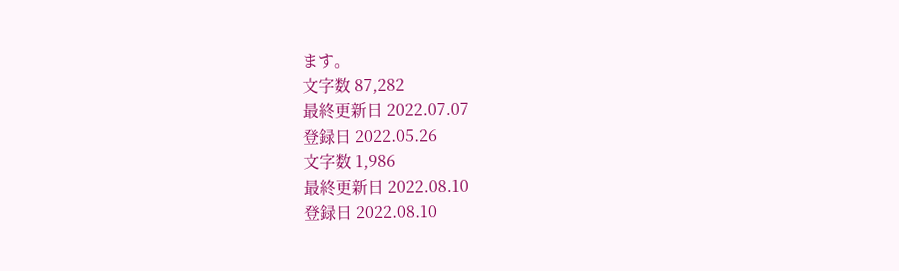ます。
文字数 87,282
最終更新日 2022.07.07
登録日 2022.05.26
文字数 1,986
最終更新日 2022.08.10
登録日 2022.08.10